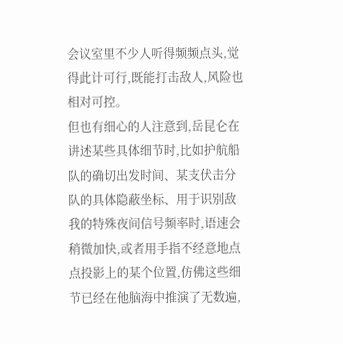会议室里不少人听得频频点头,觉得此计可行,既能打击敌人,风险也相对可控。
但也有细心的人注意到,岳昆仑在讲述某些具体细节时,比如护航船队的确切出发时间、某支伏击分队的具体隐蔽坐标、用于识别敌我的特殊夜间信号频率时,语速会稍微加快,或者用手指不经意地点点投影上的某个位置,仿佛这些细节已经在他脑海中推演了无数遍,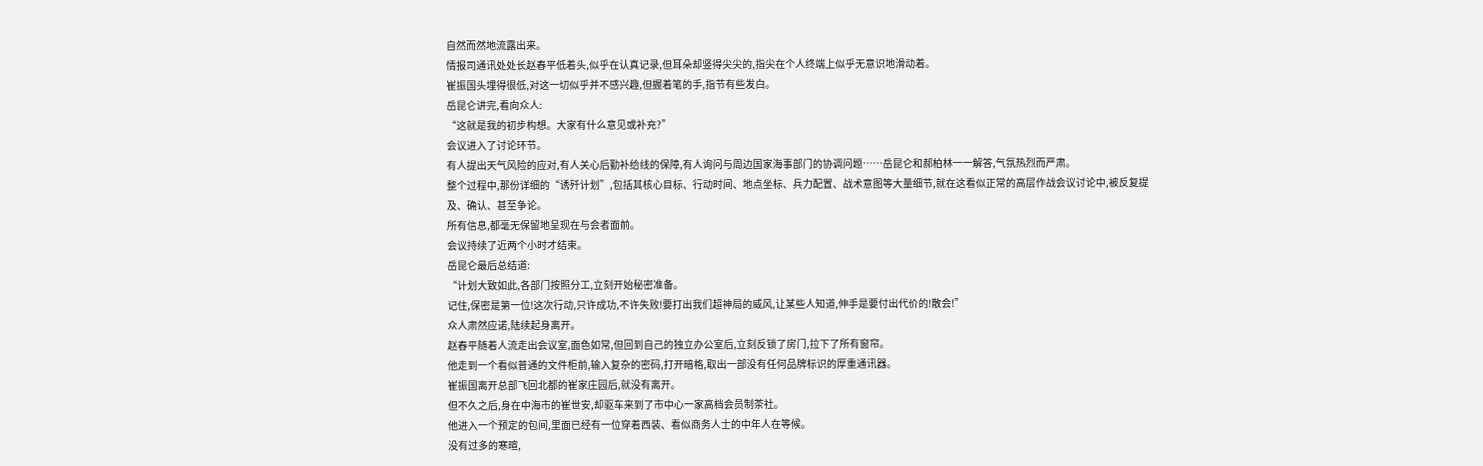自然而然地流露出来。
情报司通讯处处长赵春平低着头,似乎在认真记录,但耳朵却竖得尖尖的,指尖在个人终端上似乎无意识地滑动着。
崔振国头埋得很低,对这一切似乎并不感兴趣,但握着笔的手,指节有些发白。
岳昆仑讲完,看向众人:
“这就是我的初步构想。大家有什么意见或补充?”
会议进入了讨论环节。
有人提出天气风险的应对,有人关心后勤补给线的保障,有人询问与周边国家海事部门的协调问题……岳昆仑和郝柏林一一解答,气氛热烈而严肃。
整个过程中,那份详细的“诱歼计划”,包括其核心目标、行动时间、地点坐标、兵力配置、战术意图等大量细节,就在这看似正常的高层作战会议讨论中,被反复提及、确认、甚至争论。
所有信息,都毫无保留地呈现在与会者面前。
会议持续了近两个小时才结束。
岳昆仑最后总结道:
“计划大致如此,各部门按照分工,立刻开始秘密准备。
记住,保密是第一位!这次行动,只许成功,不许失败!要打出我们超神局的威风,让某些人知道,伸手是要付出代价的!散会!”
众人肃然应诺,陆续起身离开。
赵春平随着人流走出会议室,面色如常,但回到自己的独立办公室后,立刻反锁了房门,拉下了所有窗帘。
他走到一个看似普通的文件柜前,输入复杂的密码,打开暗格,取出一部没有任何品牌标识的厚重通讯器。
崔振国离开总部飞回北都的崔家庄园后,就没有离开。
但不久之后,身在中海市的崔世安,却驱车来到了市中心一家高档会员制茶社。
他进入一个预定的包间,里面已经有一位穿着西装、看似商务人士的中年人在等候。
没有过多的寒暄,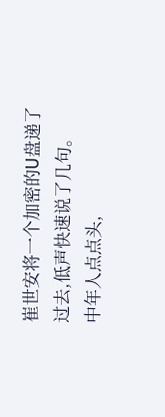崔世安将一个加密的U盘递了过去,低声快速说了几句。
中年人点点头,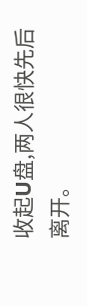收起U盘,两人很快先后离开。